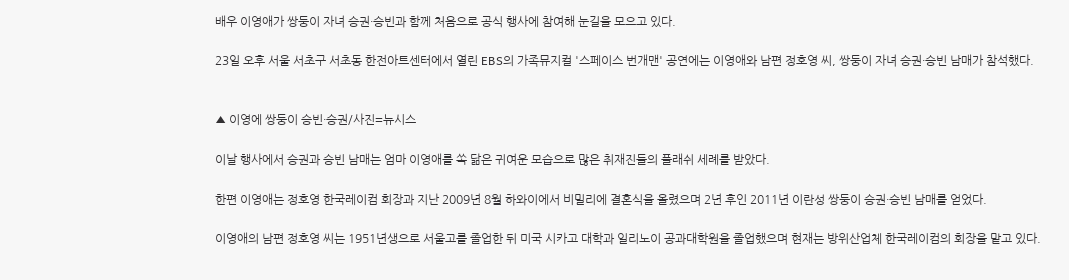배우 이영애가 쌍둥이 자녀 승권·승빈과 함께 처음으로 공식 행사에 참여해 눈길을 모으고 있다.

23일 오후 서울 서초구 서초동 한전아트센터에서 열린 EBS의 가족뮤지컬 '스페이스 번개맨' 공연에는 이영애와 남편 정호영 씨, 쌍둥이 자녀 승권·승빈 남매가 참석했다.


▲ 이영에 쌍둥이 승빈·승권/사진=뉴시스

이날 행사에서 승권과 승빈 남매는 엄마 이영애를 쏙 닮은 귀여운 모습으로 많은 취재진들의 플래쉬 세례를 받았다.

한편 이영애는 정호영 한국레이컴 회장과 지난 2009년 8월 하와이에서 비밀리에 결혼식을 올렸으며 2년 후인 2011년 이란성 쌍둥이 승권·승빈 남매를 얻었다.

이영애의 남편 정호영 씨는 1951년생으로 서울고를 졸업한 뒤 미국 시카고 대학과 일리노이 공과대학원을 졸업했으며 현재는 방위산업체 한국레이컴의 회장을 맡고 있다.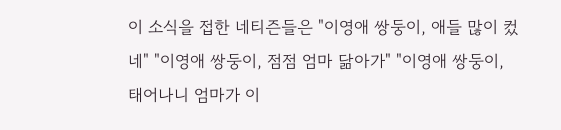이 소식을 접한 네티즌들은 "이영애 쌍둥이, 애들 많이 컸네" "이영애 쌍둥이, 점점 엄마 닮아가" "이영애 쌍둥이, 태어나니 엄마가 이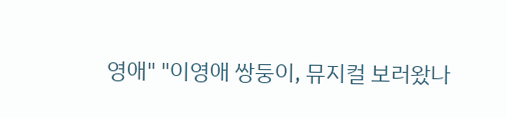영애" "이영애 쌍둥이, 뮤지컬 보러왔나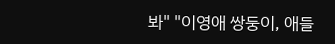봐" "이영애 쌍둥이, 애들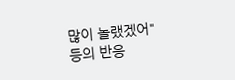많이 놀랬겠어" 등의 반응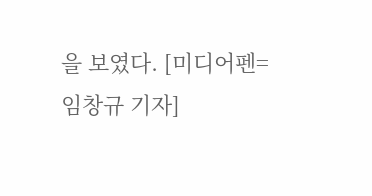을 보였다. [미디어펜=임창규 기자]